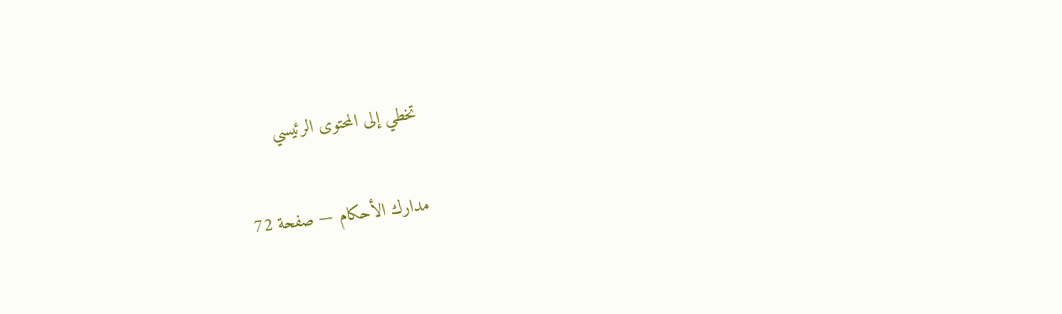تخطي إلى المحتوى الرئيسي

مدارك الأحكام — صفحة 72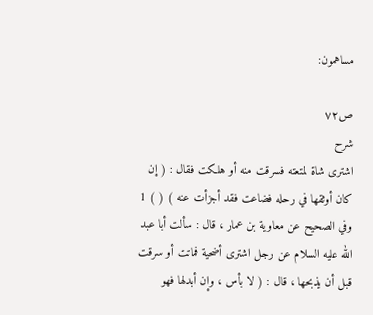مساهمون:

ص٧٢
شرح
اشترى شاة لمتعته فسرقت منه أو هلكت فقال : ( إن كان أوثقها في رحله فضاعت فقد أجزأت عنه ) ( ) 1 وفي الصحيح عن معاوية بن عمار ، قال : سألت أبا عبد الله عليه السلام عن رجل اشترى أضحية فماتت أو سرقت قبل أن يذبحها ، قال : ( لا بأس ، وإن أبدلها فهو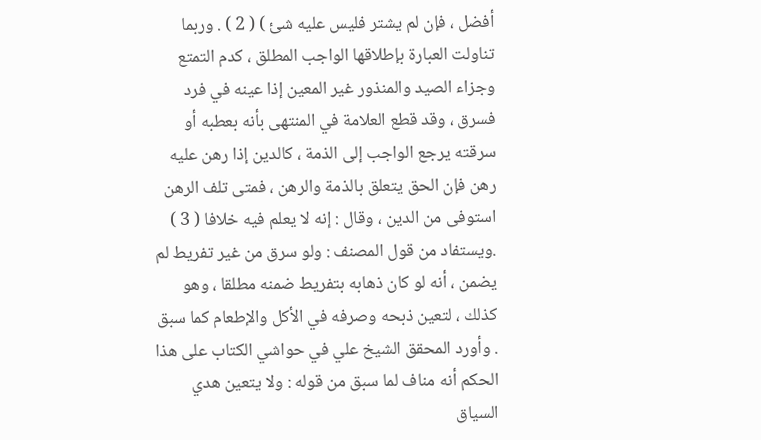أفضل ، فإن لم يشتر فليس عليه شئ ) ( 2 ) . وربما تناولت العبارة بإطلاقها الواجب المطلق ، كدم التمتع وجزاء الصيد والمنذور غير المعين إذا عينه في فرد فسرق ، وقد قطع العلامة في المنتهى بأنه بعطبه أو سرقته يرجع الواجب إلى الذمة ، كالدين إذا رهن عليه رهن فإن الحق يتعلق بالذمة والرهن ، فمتى تلف الرهن استوفى من الدين ، وقال : إنه لا يعلم فيه خلافا ( 3 ) .ويستفاد من قول المصنف : ولو سرق من غير تفريط لم يضمن ، أنه لو كان ذهابه بتفريط ضمنه مطلقا ، وهو كذلك ، لتعين ذبحه وصرفه في الأكل والإطعام كما سبق . وأورد المحقق الشيخ علي في حواشي الكتاب على هذا الحكم أنه مناف لما سبق من قوله : ولا يتعين هدي السياق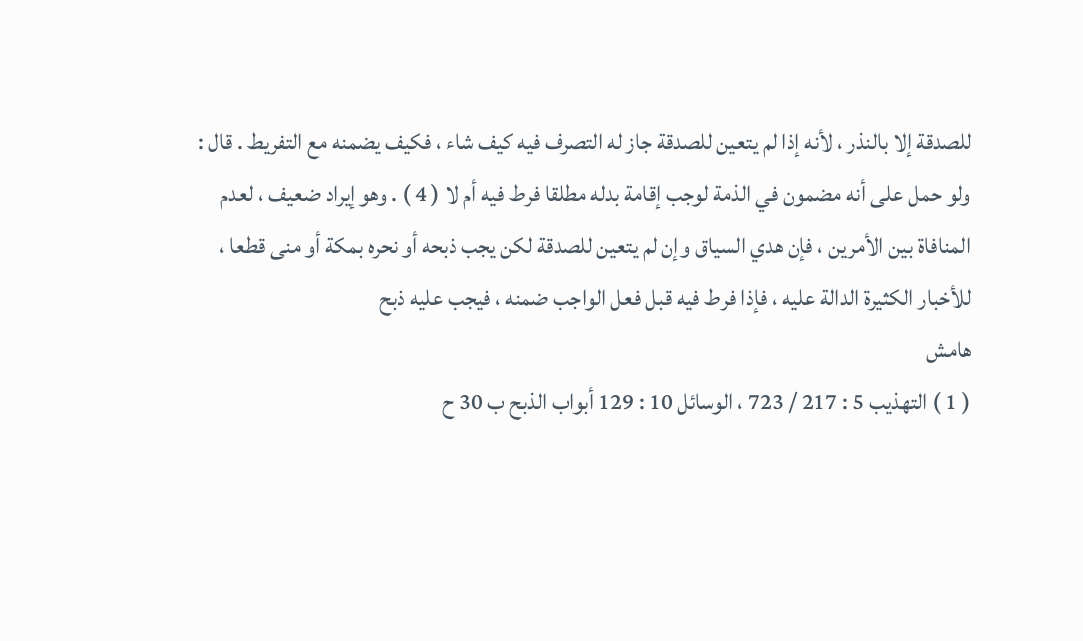للصدقة إلا بالنذر ، لأنه إذا لم يتعين للصدقة جاز له التصرف فيه كيف شاء ، فكيف يضمنه مع التفريط . قال : ولو حمل على أنه مضمون في الذمة لوجب إقامة بدله مطلقا فرط فيه أم لا ( 4 ) . وهو إيراد ضعيف ، لعدم المنافاة بين الأمرين ، فإن هدي السياق وإن لم يتعين للصدقة لكن يجب ذبحه أو نحره بمكة أو منى قطعا ، للأخبار الكثيرة الدالة عليه ، فإذا فرط فيه قبل فعل الواجب ضمنه ، فيجب عليه ذبح
هامش
( 1 ) التهذيب 5 : 217 / 723 ، الوسائل 10 : 129 أبواب الذبح ب 30 ح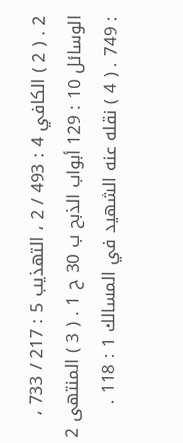2 . ( 2 ) الكافي 4 : 493 / 2 ، التهذيب 5 : 217 / 733 ، الوسائل 10 : 129 أبواب الذبح ب 30 ح 1 . ( 3 ) المنتهى 2 : 749 . ( 4 ) نقله عنه الشهيد في المسالك 1 : 118 .